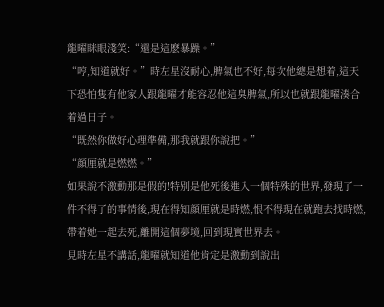龍曜眯眼淺笑:“還是這麽暴躁。”
“哼,知道就好。”時左星沒耐心,脾氣也不好,每次他總是想着,這天下恐怕隻有他家人跟龍曜才能容忍他這臭脾氣,所以也就跟龍曜湊合着過日子。
“既然你做好心理準備,那我就跟你說把。”
“顔厘就是燃燃。”
如果說不激動那是假的!特别是他死後進入一個特殊的世界,發現了一件不得了的事情後,現在得知顔厘就是時燃,恨不得現在就跑去找時燃,帶着她一起去死,離開這個夢境,回到現實世界去。
見時左星不講話,龍曜就知道他肯定是激動到說出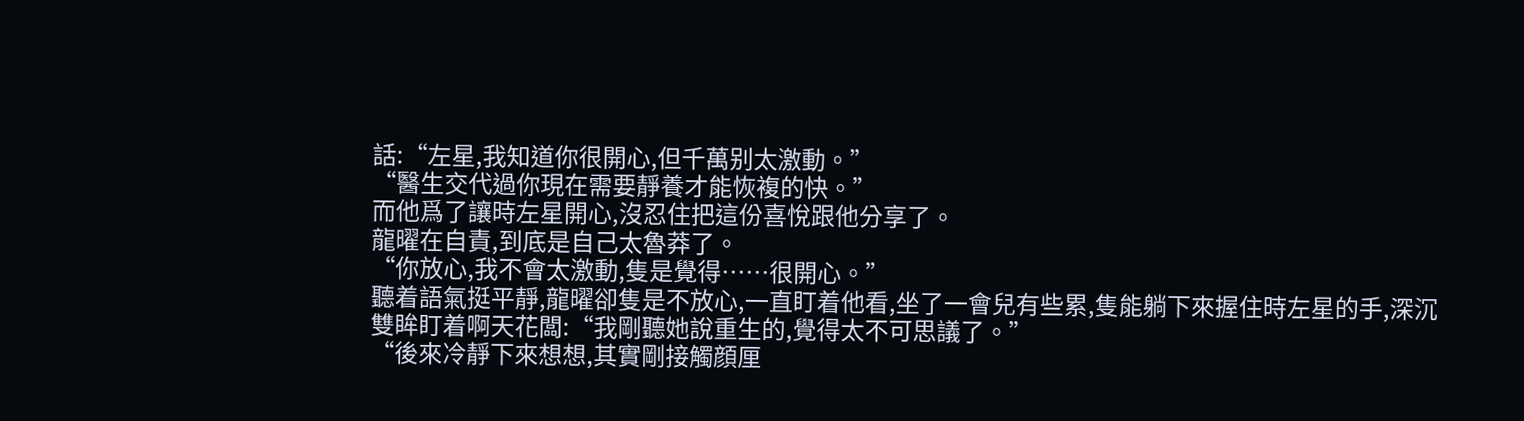話:“左星,我知道你很開心,但千萬别太激動。”
“醫生交代過你現在需要靜養才能恢複的快。”
而他爲了讓時左星開心,沒忍住把這份喜悅跟他分享了。
龍曜在自責,到底是自己太魯莽了。
“你放心,我不會太激動,隻是覺得……很開心。”
聽着語氣挺平靜,龍曜卻隻是不放心,一直盯着他看,坐了一會兒有些累,隻能躺下來握住時左星的手,深沉雙眸盯着啊天花闆:“我剛聽她說重生的,覺得太不可思議了。”
“後來冷靜下來想想,其實剛接觸顔厘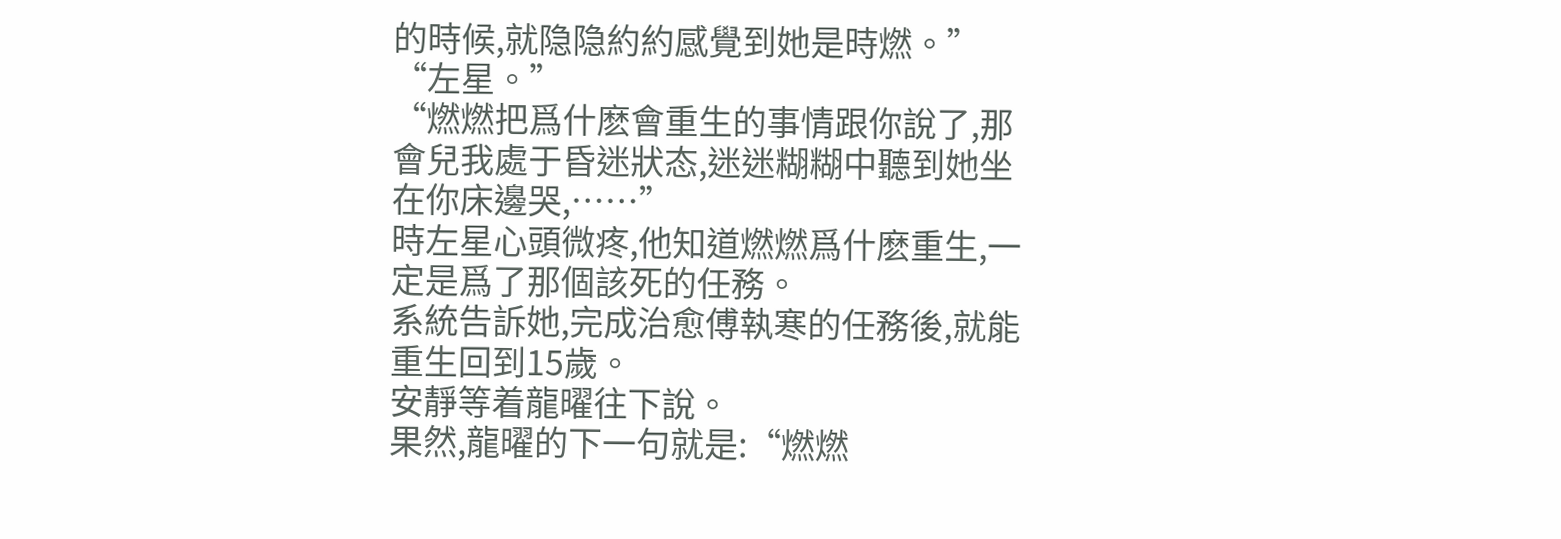的時候,就隐隐約約感覺到她是時燃。”
“左星。”
“燃燃把爲什麽會重生的事情跟你說了,那會兒我處于昏迷狀态,迷迷糊糊中聽到她坐在你床邊哭,……”
時左星心頭微疼,他知道燃燃爲什麽重生,一定是爲了那個該死的任務。
系統告訴她,完成治愈傅執寒的任務後,就能重生回到15歲。
安靜等着龍曜往下說。
果然,龍曜的下一句就是:“燃燃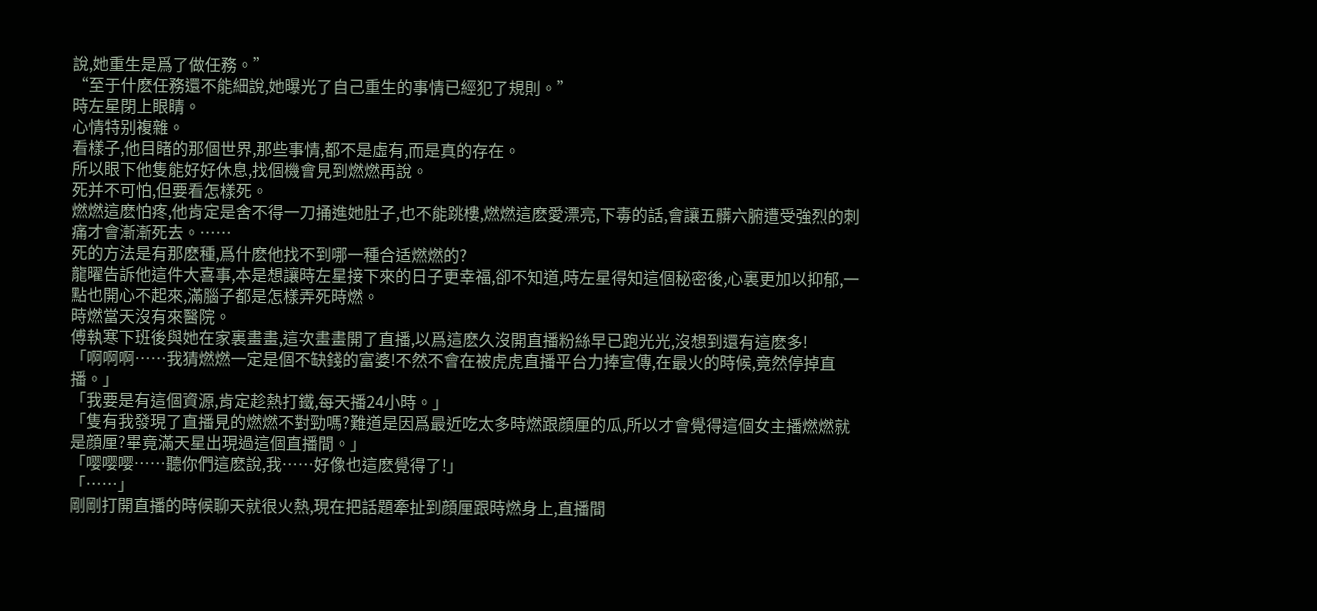說,她重生是爲了做任務。”
“至于什麽任務還不能細說,她曝光了自己重生的事情已經犯了規則。”
時左星閉上眼睛。
心情特别複雜。
看樣子,他目睹的那個世界,那些事情,都不是虛有,而是真的存在。
所以眼下他隻能好好休息,找個機會見到燃燃再說。
死并不可怕,但要看怎樣死。
燃燃這麽怕疼,他肯定是舍不得一刀捅進她肚子,也不能跳樓,燃燃這麽愛漂亮,下毒的話,會讓五髒六腑遭受強烈的刺痛才會漸漸死去。……
死的方法是有那麽種,爲什麽他找不到哪一種合适燃燃的?
龍曜告訴他這件大喜事,本是想讓時左星接下來的日子更幸福,卻不知道,時左星得知這個秘密後,心裏更加以抑郁,一點也開心不起來,滿腦子都是怎樣弄死時燃。
時燃當天沒有來醫院。
傅執寒下班後與她在家裏畫畫,這次畫畫開了直播,以爲這麽久沒開直播粉絲早已跑光光,沒想到還有這麽多!
「啊啊啊……我猜燃燃一定是個不缺錢的富婆!不然不會在被虎虎直播平台力捧宣傳,在最火的時候,竟然停掉直播。」
「我要是有這個資源,肯定趁熱打鐵,每天播24小時。」
「隻有我發現了直播見的燃燃不對勁嗎?難道是因爲最近吃太多時燃跟顔厘的瓜,所以才會覺得這個女主播燃燃就是顔厘?畢竟滿天星出現過這個直播間。」
「嘤嘤嘤……聽你們這麽說,我……好像也這麽覺得了!」
「……」
剛剛打開直播的時候聊天就很火熱,現在把話題牽扯到顔厘跟時燃身上,直播間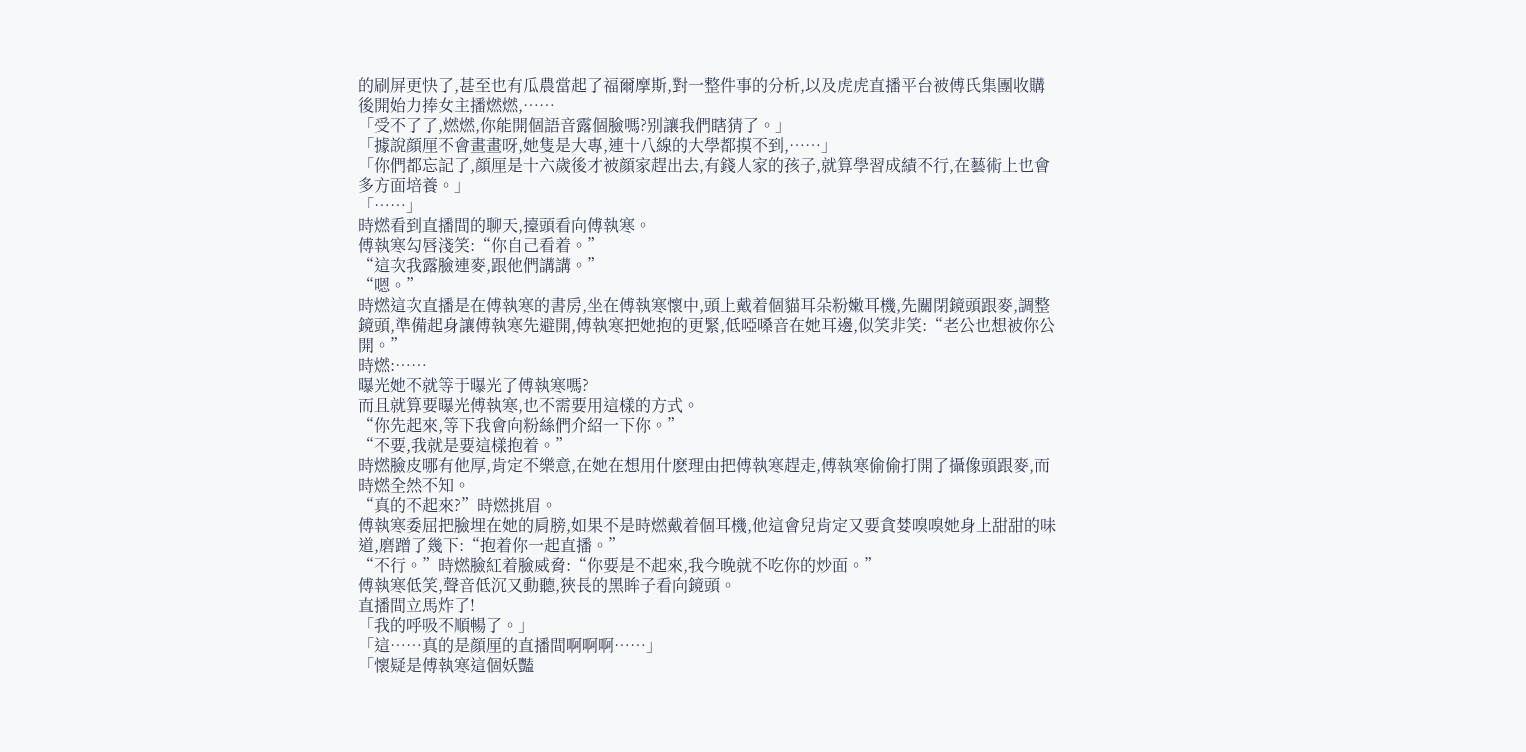的刷屏更快了,甚至也有瓜農當起了福爾摩斯,對一整件事的分析,以及虎虎直播平台被傅氏集團收購後開始力捧女主播燃燃,……
「受不了了,燃燃,你能開個語音露個臉嗎?别讓我們瞎猜了。」
「據說顔厘不會畫畫呀,她隻是大專,連十八線的大學都摸不到,……」
「你們都忘記了,顔厘是十六歲後才被顔家趕出去,有錢人家的孩子,就算學習成績不行,在藝術上也會多方面培養。」
「……」
時燃看到直播間的聊天,擡頭看向傅執寒。
傅執寒勾唇淺笑:“你自己看着。”
“這次我露臉連麥,跟他們講講。”
“嗯。”
時燃這次直播是在傅執寒的書房,坐在傅執寒懷中,頭上戴着個貓耳朵粉嫩耳機,先關閉鏡頭跟麥,調整鏡頭,準備起身讓傅執寒先避開,傅執寒把她抱的更緊,低啞嗓音在她耳邊,似笑非笑:“老公也想被你公開。”
時燃:……
曝光她不就等于曝光了傅執寒嗎?
而且就算要曝光傅執寒,也不需要用這樣的方式。
“你先起來,等下我會向粉絲們介紹一下你。”
“不要,我就是要這樣抱着。”
時燃臉皮哪有他厚,肯定不樂意,在她在想用什麽理由把傅執寒趕走,傅執寒偷偷打開了攝像頭跟麥,而時燃全然不知。
“真的不起來?”時燃挑眉。
傅執寒委屈把臉埋在她的肩膀,如果不是時燃戴着個耳機,他這會兒肯定又要貪婪嗅嗅她身上甜甜的味道,磨蹭了幾下:“抱着你一起直播。”
“不行。”時燃臉紅着臉威脅:“你要是不起來,我今晚就不吃你的炒面。”
傅執寒低笑,聲音低沉又動聽,狹長的黑眸子看向鏡頭。
直播間立馬炸了!
「我的呼吸不順暢了。」
「這……真的是顔厘的直播間啊啊啊……」
「懷疑是傅執寒這個妖豔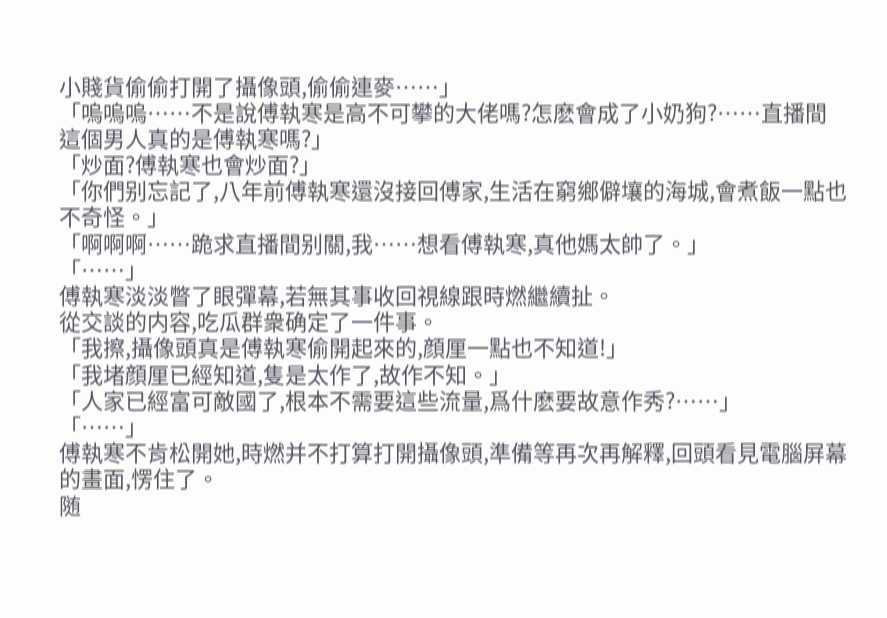小賤貨偷偷打開了攝像頭,偷偷連麥……」
「嗚嗚嗚……不是說傅執寒是高不可攀的大佬嗎?怎麽會成了小奶狗?……直播間這個男人真的是傅執寒嗎?」
「炒面?傅執寒也會炒面?」
「你們别忘記了,八年前傅執寒還沒接回傅家,生活在窮鄉僻壤的海城,會煮飯一點也不奇怪。」
「啊啊啊……跪求直播間别關,我……想看傅執寒,真他媽太帥了。」
「……」
傅執寒淡淡瞥了眼彈幕,若無其事收回視線跟時燃繼續扯。
從交談的内容,吃瓜群衆确定了一件事。
「我擦,攝像頭真是傅執寒偷開起來的,顔厘一點也不知道!」
「我堵顔厘已經知道,隻是太作了,故作不知。」
「人家已經富可敵國了,根本不需要這些流量,爲什麽要故意作秀?……」
「……」
傅執寒不肯松開她,時燃并不打算打開攝像頭,準備等再次再解釋,回頭看見電腦屏幕的畫面,愣住了。
随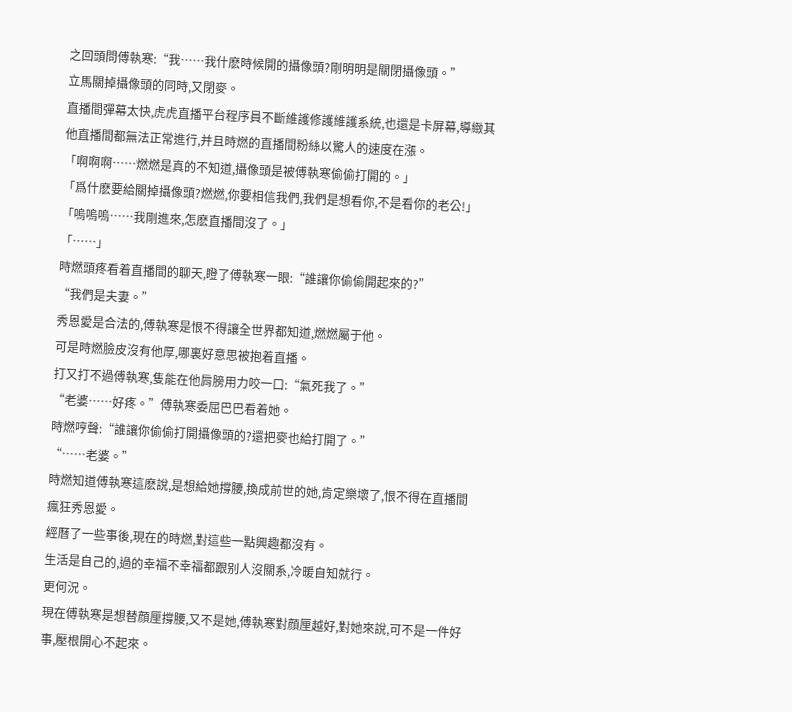之回頭問傅執寒:“我……我什麽時候開的攝像頭?剛明明是關閉攝像頭。”
立馬關掉攝像頭的同時,又閉麥。
直播間彈幕太快,虎虎直播平台程序員不斷維護修護維護系統,也還是卡屏幕,導緻其他直播間都無法正常進行,并且時燃的直播間粉絲以驚人的速度在漲。
「啊啊啊……燃燃是真的不知道,攝像頭是被傅執寒偷偷打開的。」
「爲什麽要給關掉攝像頭?燃燃,你要相信我們,我們是想看你,不是看你的老公!」
「嗚嗚嗚……我剛進來,怎麽直播間沒了。」
「……」
時燃頭疼看着直播間的聊天,瞪了傅執寒一眼:“誰讓你偷偷開起來的?”
“我們是夫妻。”
秀恩愛是合法的,傅執寒是恨不得讓全世界都知道,燃燃屬于他。
可是時燃臉皮沒有他厚,哪裏好意思被抱着直播。
打又打不過傅執寒,隻能在他肩膀用力咬一口:“氣死我了。”
“老婆……好疼。”傅執寒委屈巴巴看着她。
時燃哼聲:“誰讓你偷偷打開攝像頭的?還把麥也給打開了。”
“……老婆。”
時燃知道傅執寒這麽說,是想給她撐腰,換成前世的她,肯定樂壞了,恨不得在直播間瘋狂秀恩愛。
經曆了一些事後,現在的時燃,對這些一點興趣都沒有。
生活是自己的,過的幸福不幸福都跟别人沒關系,冷暖自知就行。
更何況。
現在傅執寒是想替顔厘撐腰,又不是她,傅執寒對顔厘越好,對她來說,可不是一件好事,壓根開心不起來。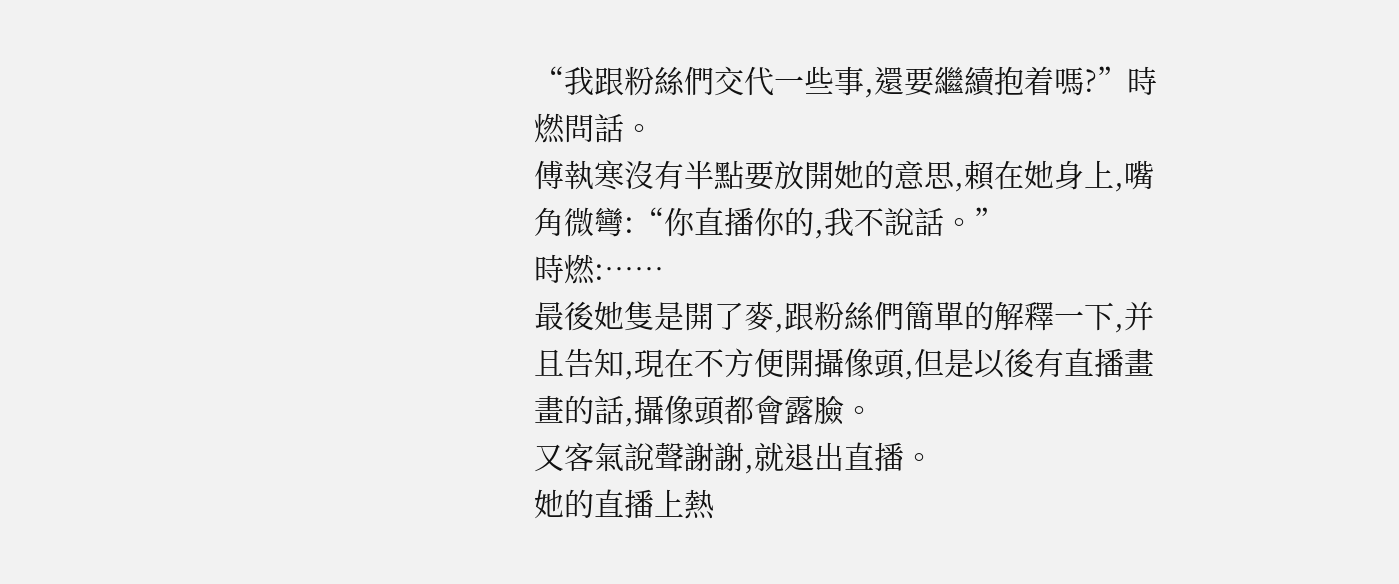“我跟粉絲們交代一些事,還要繼續抱着嗎?”時燃問話。
傅執寒沒有半點要放開她的意思,賴在她身上,嘴角微彎:“你直播你的,我不說話。”
時燃:……
最後她隻是開了麥,跟粉絲們簡單的解釋一下,并且告知,現在不方便開攝像頭,但是以後有直播畫畫的話,攝像頭都會露臉。
又客氣說聲謝謝,就退出直播。
她的直播上熱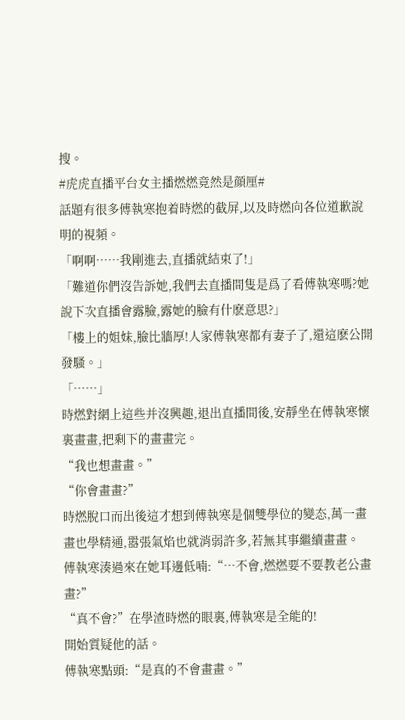搜。
#虎虎直播平台女主播燃燃竟然是顔厘#
話題有很多傅執寒抱着時燃的截屏,以及時燃向各位道歉說明的視頻。
「啊啊……我剛進去,直播就結束了!」
「難道你們沒告訴她,我們去直播間隻是爲了看傅執寒嗎?她說下次直播會露臉,露她的臉有什麽意思?」
「樓上的姐妹,臉比牆厚!人家傅執寒都有妻子了,還這麽公開發騷。」
「……」
時燃對網上這些并沒興趣,退出直播間後,安靜坐在傅執寒懷裏畫畫,把剩下的畫畫完。
“我也想畫畫。”
“你會畫畫?”
時燃脫口而出後這才想到傅執寒是個雙學位的變态,萬一畫畫也學精通,嚣張氣焰也就消弱許多,若無其事繼續畫畫。
傅執寒湊過來在她耳邊低喃:“…不會,燃燃要不要教老公畫畫?”
“真不會?”在學渣時燃的眼裏,傅執寒是全能的!
開始質疑他的話。
傅執寒點頭:“是真的不會畫畫。”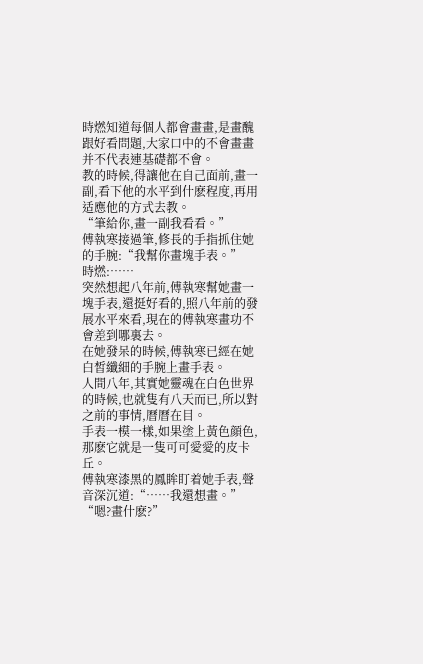時燃知道每個人都會畫畫,是畫醜跟好看問題,大家口中的不會畫畫并不代表連基礎都不會。
教的時候,得讓他在自己面前,畫一副,看下他的水平到什麽程度,再用适應他的方式去教。
“筆給你,畫一副我看看。”
傅執寒接過筆,修長的手指抓住她的手腕:“我幫你畫塊手表。”
時燃:……
突然想起八年前,傅執寒幫她畫一塊手表,還挺好看的,照八年前的發展水平來看,現在的傅執寒畫功不會差到哪裏去。
在她發呆的時候,傅執寒已經在她白皙纖細的手腕上畫手表。
人間八年,其實她靈魂在白色世界的時候,也就隻有八天而已,所以對之前的事情,曆曆在目。
手表一模一樣,如果塗上黃色顔色,那麽它就是一隻可可愛愛的皮卡丘。
傅執寒漆黑的鳳眸盯着她手表,聲音深沉道:“……我還想畫。”
“嗯?畫什麽?”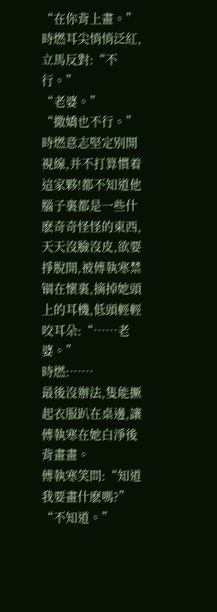“在你背上畫。”
時燃耳尖悄悄泛紅,立馬反對:“不行。”
“老婆。”
“撒嬌也不行。”
時燃意志堅定别開視線,并不打算慣着這家夥!都不知道他腦子裏都是一些什麽奇奇怪怪的東西,天天沒臉沒皮,欲要掙脫開,被傅執寒禁锢在懷裏,摘掉她頭上的耳機,低頭輕輕咬耳朵:“……老婆。”
時燃:……
最後沒辦法,隻能撅起衣服趴在桌邊,讓傅執寒在她白淨後背畫畫。
傅執寒笑問:“知道我要畫什麽嗎?”
“不知道。”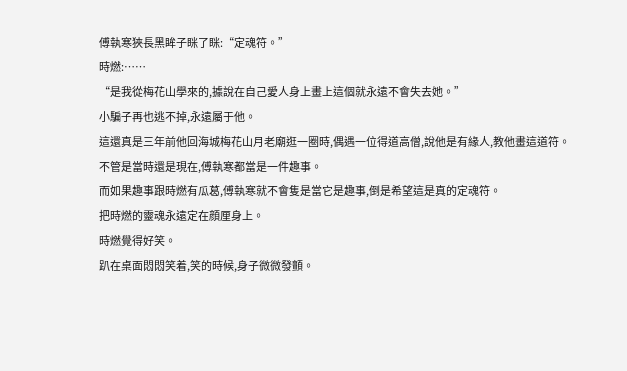傅執寒狹長黑眸子眯了眯:“定魂符。”
時燃:……
“是我從梅花山學來的,據說在自己愛人身上畫上這個就永遠不會失去她。”
小騙子再也逃不掉,永遠屬于他。
這還真是三年前他回海城梅花山月老廟逛一圈時,偶遇一位得道高僧,說他是有緣人,教他畫這道符。
不管是當時還是現在,傅執寒都當是一件趣事。
而如果趣事跟時燃有瓜葛,傅執寒就不會隻是當它是趣事,倒是希望這是真的定魂符。
把時燃的靈魂永遠定在顔厘身上。
時燃覺得好笑。
趴在桌面悶悶笑着,笑的時候,身子微微發顫。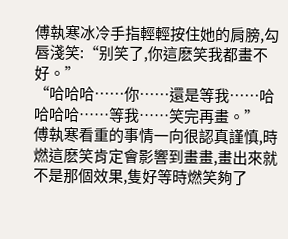傅執寒冰冷手指輕輕按住她的肩膀,勾唇淺笑:“别笑了,你這麽笑我都畫不好。”
“哈哈哈……你……還是等我……哈哈哈哈……等我……笑完再畫。”
傅執寒看重的事情一向很認真謹慎,時燃這麽笑肯定會影響到畫畫,畫出來就不是那個效果,隻好等時燃笑夠了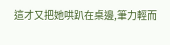這才又把她哄趴在桌邊,筆力輕而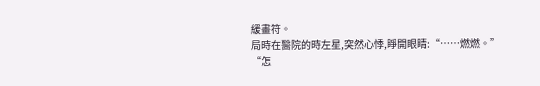緩畫符。
局時在醫院的時左星,突然心悸,睜開眼睛:“……燃燃。”
“怎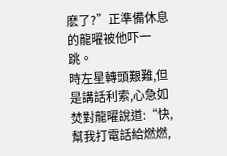麽了?”正準備休息的龍曜被他吓一跳。
時左星轉頭艱難,但是講話利索,心急如焚對龍曜說道:“快,幫我打電話給燃燃,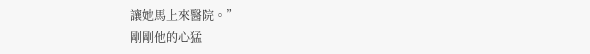讓她馬上來醫院。”
剛剛他的心猛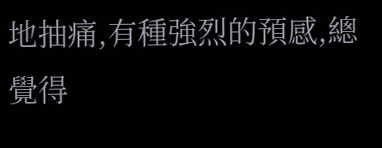地抽痛,有種強烈的預感,總覺得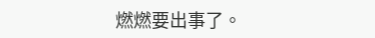燃燃要出事了。